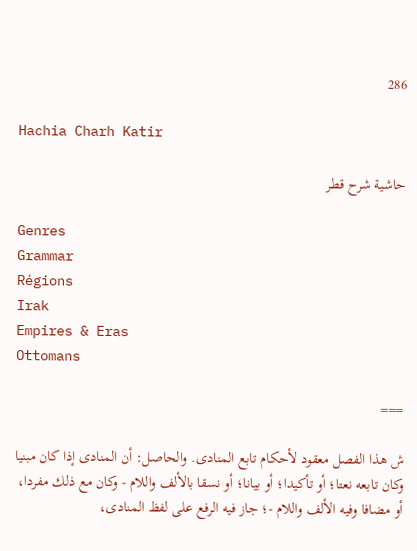286

Hachia Charh Katir

حاشية شرح قطر

Genres
Grammar
Régions
Irak
Empires & Eras
Ottomans

===

ش هذا الفصل معقود لأحكام تابع المنادى. والحاصل: أن المنادى إذا كان مبنيا وكان تابعه نعتا؛ أو تأكيدا؛ أو بيانا؛ أو نسقا بالألف واللام - وكان مع ذلك مفردا، أو مضافا وفيه الألف واللام -؛ جاز فيه الرفع على لفظ المنادى،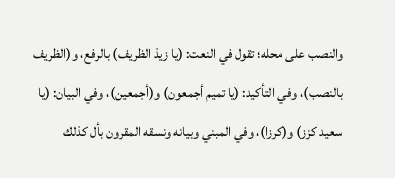والنصب على محله؛ تقول في النعت: (يا زيذ الظريف) بالرفع، و(الظريف بالنصب)، وفي التأكيد: (يا تميم أجمعون) و(أجمعين)، وفي البيان: (يا سعيد كزز) و(كرزا)، وفي المبني وبيانه ونسقه المقرون بأل كذلك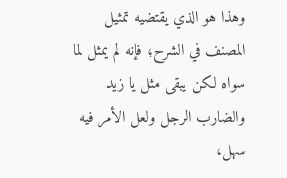وهذا هو الذي يقتضيه تمثيل المصنف في الشرح؛ فإنه لم يمثل لما سواه لكن يبقى مثل يا زيد والضارب الرجل ولعل الأمر فيه سهل،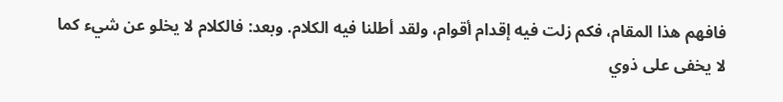فافهم هذا المقام، فكم زلت فيه إقدام أقوام، ولقد أطلنا فيه الكلام. وبعد: فالكلام لا يخلو عن شيء كما لا يخفى على ذوي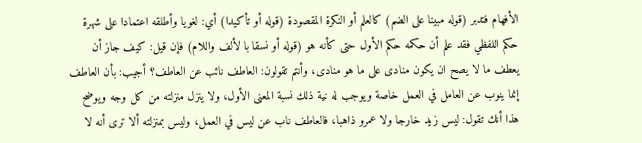الأفهام فتدبر (قوله مبينا على الضم) كالعلم أو النكرة المقصودة (قوله أو تأكيدا) أي: لغويا وأطلقه اعتمادا على شهرة حكم اللفظي فقد علم أن حكمه حكم الأول حتى كأنه هو (قوله أو نسقا با لألف واللام) فإن قيل: كيف جاز أن يعطف ما لا يصح ان يكون منادى على ما هو منادى، وأنتم تقولون: العاطف نائب عن العاطف؟ أجيب: بأن العاطف إنما ينوب عن العامل في العمل خاصة ويوجب له نية ذلك نسبة المعنى الأول، ولا ينزل منزلته من كل وجه ويوضح هذا أنك تقول: ليس زيد خارجا ولا عمرو ذاهبا، فالعاطف ناب عن ليس في العمل، وليس بمنزلته ألا ترى أنه لا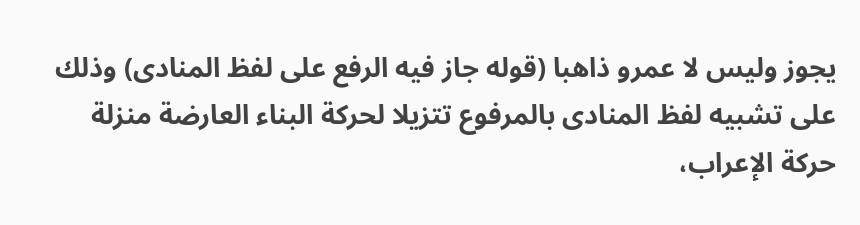يجوز وليس لا عمرو ذاهبا (قوله جاز فيه الرفع على لفظ المنادى) وذلك على تشبيه لفظ المنادى بالمرفوع تتزيلا لحركة البناء العارضة منزلة حركة الإعراب،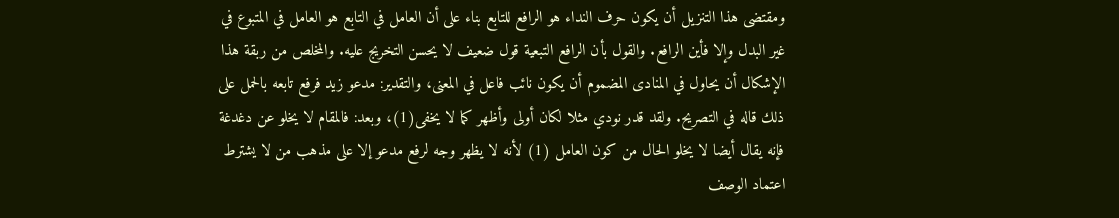ومقتضى هذا التنزيل أن يكون حرف النداء هو الرافع للتابع بناء على أن العامل في التابع هو العامل في المتبوع في غير البدل وإلا فأين الرافع. والقول بأن الرافع التبعية قول ضعيف لا يحسن التخريج عليه. والمخلص من ربقة هذا الإشكال أن يحاول في المنادى المضموم أن يكون نائب فاعل في المعنى، والتقدير: مدعو زيد فرفع تابعه بالحمل على ذلك قاله في التصريح. ولقد قدر نودي مثلا لكان أولى وأظهر كما لا يخفى(1)، وبعد: فالمقام لا يخلو عن دغدغة فإنه يقال أيضا لا يخلو الحال من كون العامل (1) لأنه لا يظهر وجه لرفع مدعو إلا على مذهب من لا يشترط اعتماد الوصف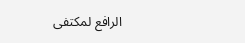الرافع لمكتفى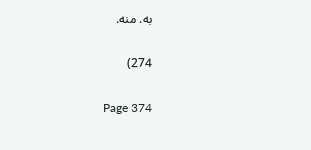به. منه.

274)

Page 374